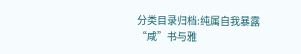分类目录归档:纯属自我暴露
“咸”书与雅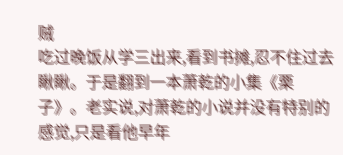贼
吃过晚饭从学三出来,看到书摊,忍不住过去瞅瞅。于是翻到一本萧乾的小集《栗子》。老实说,对萧乾的小说并没有特别的感觉,只是看他早年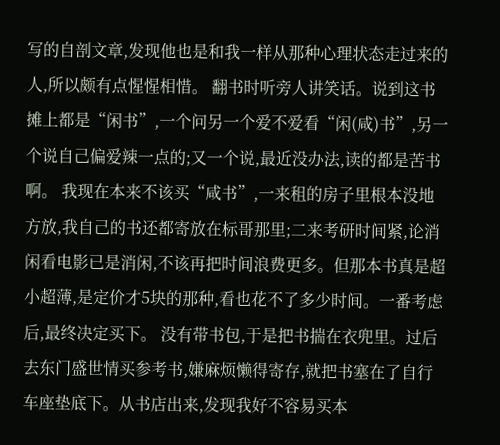写的自剖文章,发现他也是和我一样从那种心理状态走过来的人,所以颇有点惺惺相惜。 翻书时听旁人讲笑话。说到这书摊上都是“闲书”,一个问另一个爱不爱看“闲(咸)书”,另一个说自己偏爱辣一点的;又一个说,最近没办法,读的都是苦书啊。 我现在本来不该买“咸书”,一来租的房子里根本没地方放,我自己的书还都寄放在标哥那里;二来考研时间紧,论消闲看电影已是消闲,不该再把时间浪费更多。但那本书真是超小超薄,是定价才5块的那种,看也花不了多少时间。一番考虑后,最终决定买下。 没有带书包,于是把书揣在衣兜里。过后去东门盛世情买参考书,嫌麻烦懒得寄存,就把书塞在了自行车座垫底下。从书店出来,发现我好不容易买本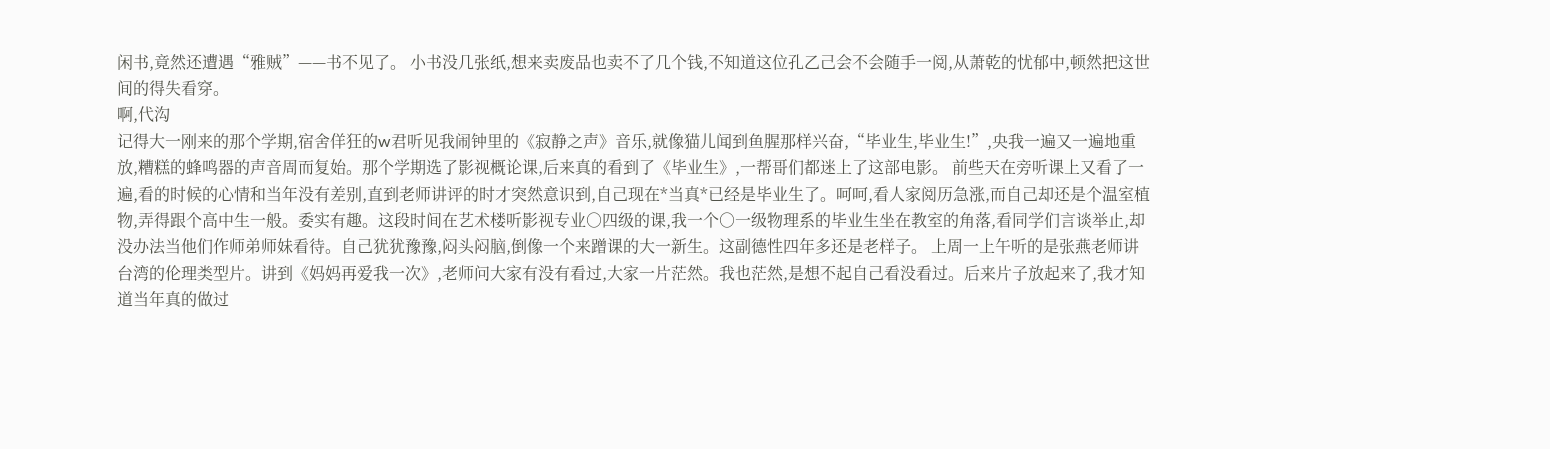闲书,竟然还遭遇“雅贼”——书不见了。 小书没几张纸,想来卖废品也卖不了几个钱,不知道这位孔乙己会不会随手一阅,从萧乾的忧郁中,顿然把这世间的得失看穿。
啊,代沟
记得大一刚来的那个学期,宿舍佯狂的w君听见我闹钟里的《寂静之声》音乐,就像猫儿闻到鱼腥那样兴奋,“毕业生,毕业生!”,央我一遍又一遍地重放,糟糕的蜂鸣器的声音周而复始。那个学期选了影视概论课,后来真的看到了《毕业生》,一帮哥们都迷上了这部电影。 前些天在旁听课上又看了一遍,看的时候的心情和当年没有差别,直到老师讲评的时才突然意识到,自己现在*当真*已经是毕业生了。呵呵,看人家阅历急涨,而自己却还是个温室植物,弄得跟个高中生一般。委实有趣。这段时间在艺术楼听影视专业○四级的课,我一个○一级物理系的毕业生坐在教室的角落,看同学们言谈举止,却没办法当他们作师弟师妹看待。自己犹犹豫豫,闷头闷脑,倒像一个来蹭课的大一新生。这副德性四年多还是老样子。 上周一上午听的是张燕老师讲台湾的伦理类型片。讲到《妈妈再爱我一次》,老师问大家有没有看过,大家一片茫然。我也茫然,是想不起自己看没看过。后来片子放起来了,我才知道当年真的做过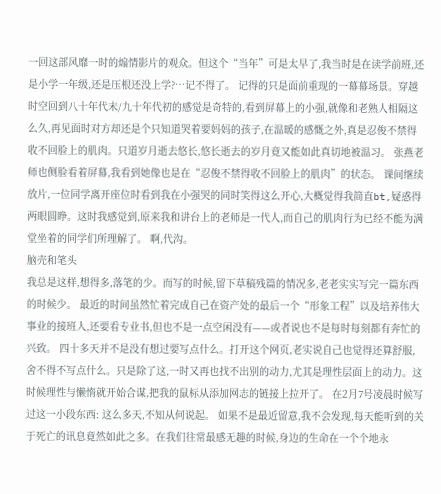一回这部风靡一时的煽情影片的观众。但这个“当年”可是太早了,我当时是在读学前班,还是小学一年级,还是压根还没上学?…记不得了。 记得的只是面前重现的一幕幕场景。穿越时空回到八十年代末/九十年代初的感觉是奇特的,看到屏幕上的小强,就像和老熟人相隔这么久,再见面时对方却还是个只知道哭着要妈妈的孩子,在温暖的感慨之外,真是忍俊不禁得收不回脸上的肌肉。只道岁月逝去悠长,悠长逝去的岁月竟又能如此真切地被温习。 张燕老师也侧脸看着屏幕,我看到她像也是在“忍俊不禁得收不回脸上的肌肉”的状态。 课间继续放片,一位同学离开座位时看到我在小强哭的同时笑得这么开心,大概觉得我简直bt,疑惑得两眼圆睁。这时我感觉到,原来我和讲台上的老师是一代人,而自己的肌肉行为已经不能为满堂坐着的同学们所理解了。 啊,代沟。
脑壳和笔头
我总是这样,想得多,落笔的少。而写的时候,留下草稿残篇的情况多,老老实实写完一篇东西的时候少。 最近的时间虽然忙着完成自己在资产处的最后一个“形象工程”以及培养伟大事业的接班人,还要看专业书,但也不是一点空闲没有——或者说也不是每时每刻都有奔忙的兴致。 四十多天并不是没有想过要写点什么。打开这个网页,老实说自己也觉得还算舒服,舍不得不写点什么。只是除了这,一时又再也找不出别的动力,尤其是理性层面上的动力。这时候理性与懒惰就开始合谋,把我的鼠标从添加网志的链接上拉开了。 在2月7号凌晨时候写过这一小段东西: 这么多天,不知从何说起。 如果不是最近留意,我不会发现,每天能听到的关于死亡的讯息竟然如此之多。在我们往常最感无趣的时候,身边的生命在一个个地永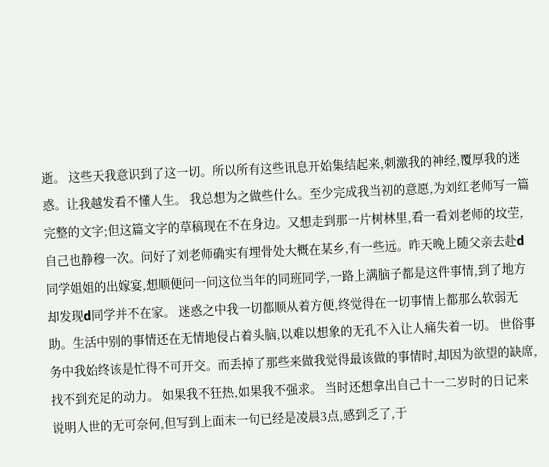逝。 这些天我意识到了这一切。所以所有这些讯息开始集结起来,刺激我的神经,覆厚我的迷惑。让我越发看不懂人生。 我总想为之做些什么。至少完成我当初的意愿,为刘红老师写一篇完整的文字;但这篇文字的草稿现在不在身边。又想走到那一片树林里,看一看刘老师的坟茔,自己也静穆一次。问好了刘老师确实有埋骨处大概在某乡,有一些远。昨天晚上随父亲去赴d同学姐姐的出嫁宴,想顺便问一问这位当年的同班同学,一路上满脑子都是这件事情,到了地方却发现d同学并不在家。 迷惑之中我一切都顺从着方便,终觉得在一切事情上都那么软弱无助。生活中别的事情还在无情地侵占着头脑,以难以想象的无孔不入让人痛失着一切。 世俗事务中我始终该是忙得不可开交。而丢掉了那些来做我觉得最该做的事情时,却因为欲望的缺席,找不到充足的动力。 如果我不狂热,如果我不强求。 当时还想拿出自己十一二岁时的日记来说明人世的无可奈何,但写到上面末一句已经是凌晨3点,感到乏了,于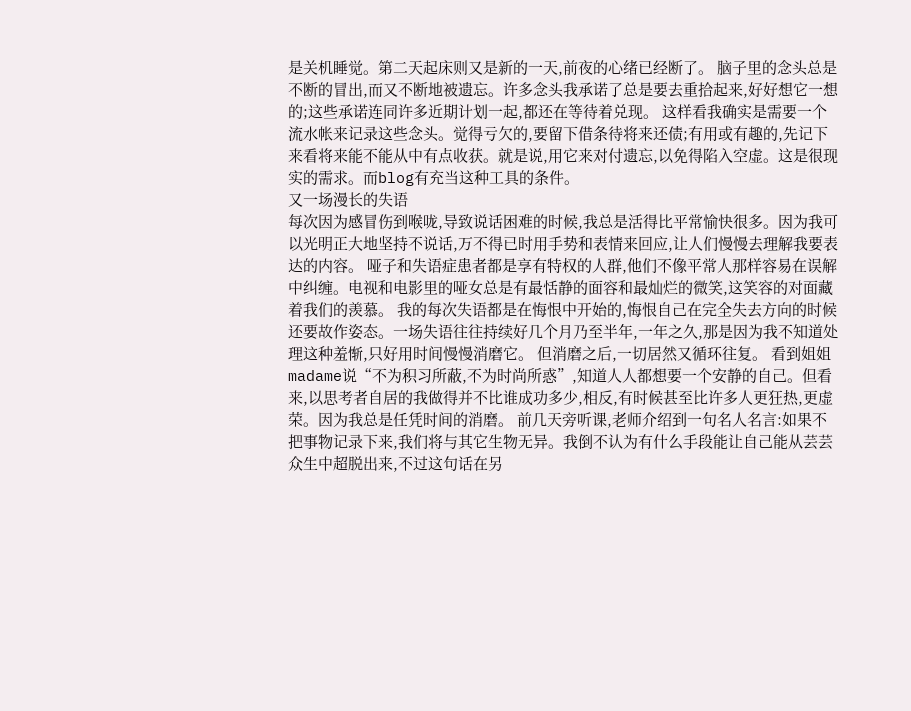是关机睡觉。第二天起床则又是新的一天,前夜的心绪已经断了。 脑子里的念头总是不断的冒出,而又不断地被遗忘。许多念头我承诺了总是要去重拾起来,好好想它一想的;这些承诺连同许多近期计划一起,都还在等待着兑现。 这样看我确实是需要一个流水帐来记录这些念头。觉得亏欠的,要留下借条待将来还债;有用或有趣的,先记下来看将来能不能从中有点收获。就是说,用它来对付遗忘,以免得陷入空虚。这是很现实的需求。而blog有充当这种工具的条件。
又一场漫长的失语
每次因为感冒伤到喉咙,导致说话困难的时候,我总是活得比平常愉快很多。因为我可以光明正大地坚持不说话,万不得已时用手势和表情来回应,让人们慢慢去理解我要表达的内容。 哑子和失语症患者都是享有特权的人群,他们不像平常人那样容易在误解中纠缠。电视和电影里的哑女总是有最恬静的面容和最灿烂的微笑,这笑容的对面藏着我们的羡慕。 我的每次失语都是在悔恨中开始的,悔恨自己在完全失去方向的时候还要故作姿态。一场失语往往持续好几个月乃至半年,一年之久,那是因为我不知道处理这种羞惭,只好用时间慢慢消磨它。 但消磨之后,一切居然又循环往复。 看到姐姐madame说“不为积习所蔽,不为时尚所惑”,知道人人都想要一个安静的自己。但看来,以思考者自居的我做得并不比谁成功多少,相反,有时候甚至比许多人更狂热,更虚荣。因为我总是任凭时间的消磨。 前几天旁听课,老师介绍到一句名人名言:如果不把事物记录下来,我们将与其它生物无异。我倒不认为有什么手段能让自己能从芸芸众生中超脱出来,不过这句话在另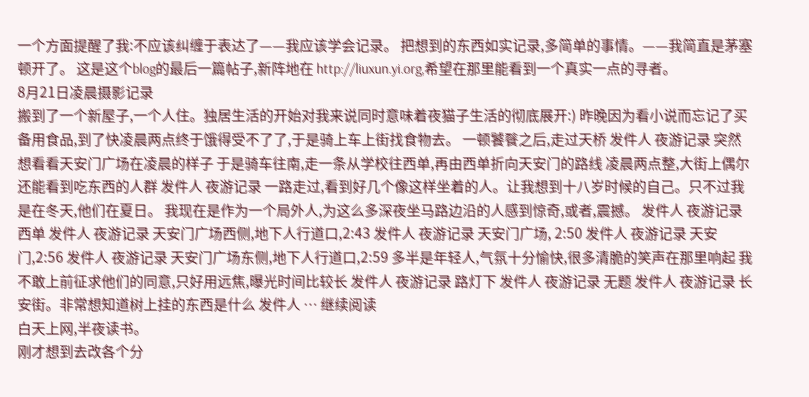一个方面提醒了我:不应该纠缠于表达了——我应该学会记录。 把想到的东西如实记录,多简单的事情。——我简直是茅塞顿开了。 这是这个blog的最后一篇帖子,新阵地在 http://liuxun.yi.org,希望在那里能看到一个真实一点的寻者。
8月21日凌晨摄影记录
搬到了一个新屋子,一个人住。独居生活的开始对我来说同时意味着夜猫子生活的彻底展开:) 昨晚因为看小说而忘记了买备用食品,到了快凌晨两点终于饿得受不了了,于是骑上车上街找食物去。 一顿饕餮之后,走过天桥 发件人 夜游记录 突然想看看天安门广场在凌晨的样子 于是骑车往南,走一条从学校往西单,再由西单折向天安门的路线 凌晨两点整,大街上偶尔还能看到吃东西的人群 发件人 夜游记录 一路走过,看到好几个像这样坐着的人。让我想到十八岁时候的自己。只不过我是在冬天,他们在夏日。 我现在是作为一个局外人,为这么多深夜坐马路边沿的人感到惊奇,或者,震撼。 发件人 夜游记录 西单 发件人 夜游记录 天安门广场西侧,地下人行道口,2:43 发件人 夜游记录 天安门广场, 2:50 发件人 夜游记录 天安门,2:56 发件人 夜游记录 天安门广场东侧,地下人行道口,2:59 多半是年轻人,气氛十分愉快,很多清脆的笑声在那里响起 我不敢上前征求他们的同意,只好用远焦,曝光时间比较长 发件人 夜游记录 路灯下 发件人 夜游记录 无题 发件人 夜游记录 长安街。非常想知道树上挂的东西是什么 发件人 … 继续阅读
白天上网,半夜读书。
刚才想到去改各个分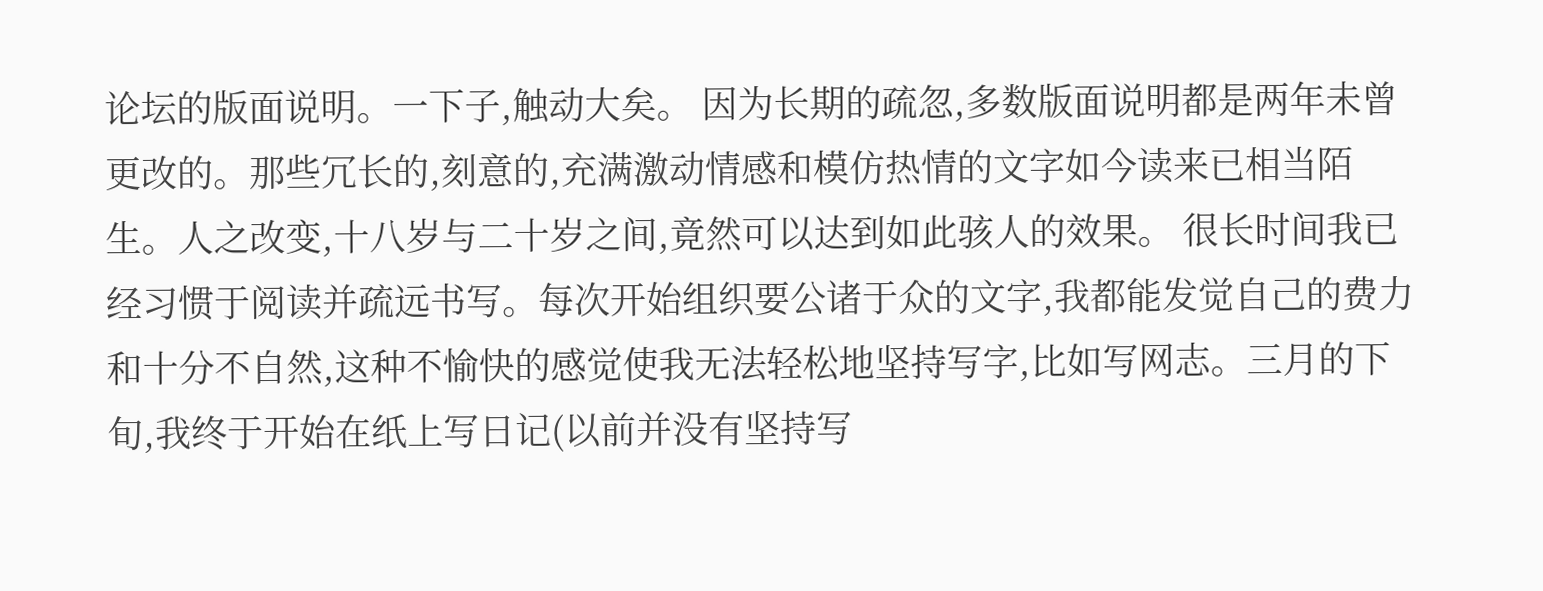论坛的版面说明。一下子,触动大矣。 因为长期的疏忽,多数版面说明都是两年未曾更改的。那些冗长的,刻意的,充满激动情感和模仿热情的文字如今读来已相当陌生。人之改变,十八岁与二十岁之间,竟然可以达到如此骇人的效果。 很长时间我已经习惯于阅读并疏远书写。每次开始组织要公诸于众的文字,我都能发觉自己的费力和十分不自然,这种不愉快的感觉使我无法轻松地坚持写字,比如写网志。三月的下旬,我终于开始在纸上写日记(以前并没有坚持写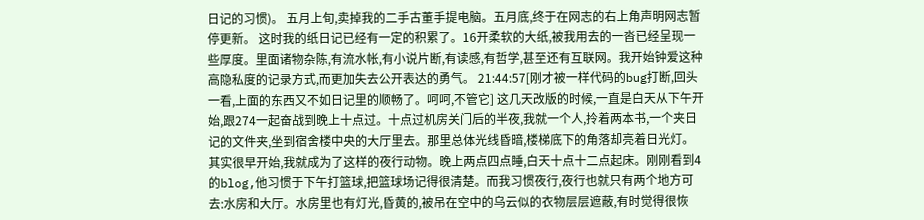日记的习惯)。 五月上旬,卖掉我的二手古董手提电脑。五月底,终于在网志的右上角声明网志暂停更新。 这时我的纸日记已经有一定的积累了。16开柔软的大纸,被我用去的一沓已经呈现一些厚度。里面诸物杂陈,有流水帐,有小说片断,有读感,有哲学,甚至还有互联网。我开始钟爱这种高隐私度的记录方式,而更加失去公开表达的勇气。 21:44:57[刚才被一样代码的bug打断,回头一看,上面的东西又不如日记里的顺畅了。呵呵,不管它] 这几天改版的时候,一直是白天从下午开始,跟274一起奋战到晚上十点过。十点过机房关门后的半夜,我就一个人,拎着两本书,一个夹日记的文件夹,坐到宿舍楼中央的大厅里去。那里总体光线昏暗,楼梯底下的角落却亮着日光灯。 其实很早开始,我就成为了这样的夜行动物。晚上两点四点睡,白天十点十二点起床。刚刚看到4的blog,他习惯于下午打篮球,把篮球场记得很清楚。而我习惯夜行,夜行也就只有两个地方可去:水房和大厅。水房里也有灯光,昏黄的,被吊在空中的乌云似的衣物层层遮蔽,有时觉得很恢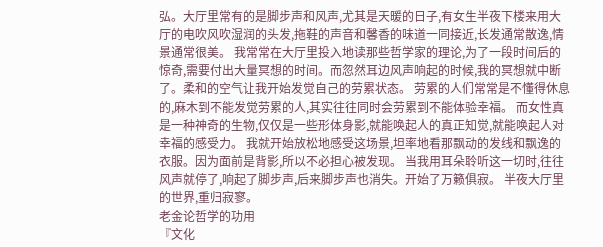弘。大厅里常有的是脚步声和风声,尤其是天暖的日子,有女生半夜下楼来用大厅的电吹风吹湿润的头发,拖鞋的声音和馨香的味道一同接近,长发通常散逸,情景通常很美。 我常常在大厅里投入地读那些哲学家的理论,为了一段时间后的惊奇,需要付出大量冥想的时间。而忽然耳边风声响起的时候,我的冥想就中断了。柔和的空气让我开始发觉自己的劳累状态。 劳累的人们常常是不懂得休息的,麻木到不能发觉劳累的人,其实往往同时会劳累到不能体验幸福。 而女性真是一种神奇的生物,仅仅是一些形体身影,就能唤起人的真正知觉,就能唤起人对幸福的感受力。 我就开始放松地感受这场景,坦率地看那飘动的发线和飘逸的衣服。因为面前是背影,所以不必担心被发现。 当我用耳朵聆听这一切时,往往风声就停了,响起了脚步声,后来脚步声也消失。开始了万籁俱寂。 半夜大厅里的世界,重归寂寥。
老金论哲学的功用
『文化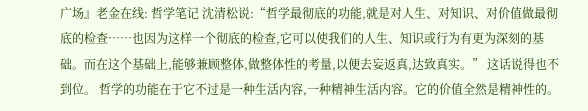广场』老金在线: 哲学笔记 沈清松说:“哲学最彻底的功能,就是对人生、对知识、对价值做最彻底的检查……也因为这样一个彻底的检查,它可以使我们的人生、知识或行为有更为深刻的基础。而在这个基础上,能够兼顾整体,做整体性的考量,以便去妄返真,达致真实。” 这话说得也不到位。 哲学的功能在于它不过是一种生活内容,一种精神生活内容。它的价值全然是精神性的。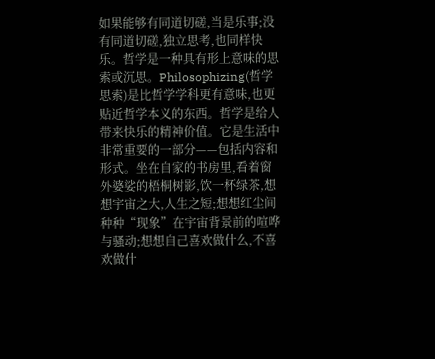如果能够有同道切磋,当是乐事;没有同道切磋,独立思考,也同样快乐。哲学是一种具有形上意味的思索或沉思。Philosophizing(哲学思索)是比哲学学科更有意味,也更贴近哲学本义的东西。哲学是给人带来快乐的精神价值。它是生活中非常重要的一部分——包括内容和形式。坐在自家的书房里,看着窗外婆娑的梧桐树影,饮一杯绿茶,想想宇宙之大,人生之短;想想红尘间种种“现象”在宇宙背景前的喧哗与骚动;想想自己喜欢做什么,不喜欢做什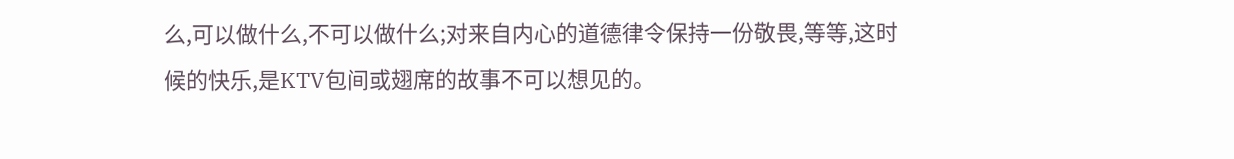么,可以做什么,不可以做什么;对来自内心的道德律令保持一份敬畏,等等,这时候的快乐,是KTV包间或翅席的故事不可以想见的。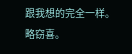跟我想的完全一样。略窃喜。